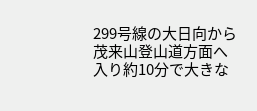299号線の大日向から茂来山登山道方面へ入り約10分で大きな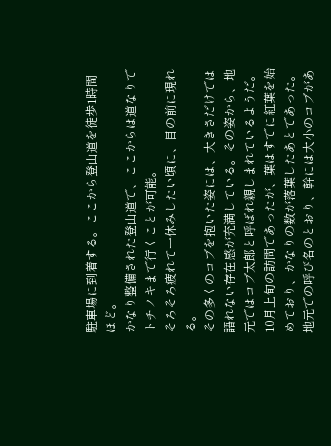駐車場に到着する。ここから登山道を徒歩1時間ほど。
かなり整備された登山道で、ここからは道なりでトチノキまで行くことが可能。
そろそろ疲れて一休みしたい頃に、目の前に現れる。
その多くのコブを抱いた姿には、大きさだけでは語れない存在感が充満している。その姿から、地元ではコブ太郎と呼ばれ親しまれているようだ。
10月上旬の訪問であったが、葉はすでに紅葉を始めており、かなりの数が落葉したあとであった。
地元での呼び名のとおり、幹には大小のコブがあ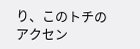り、このトチのアクセン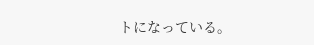トになっている。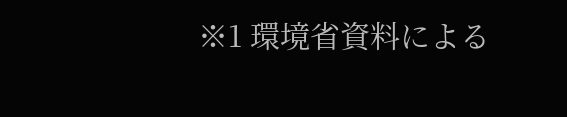※1 環境省資料による